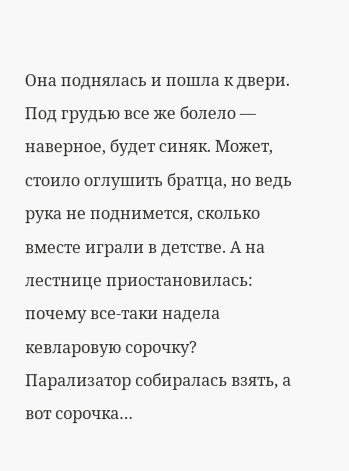Она поднялась и пошла к двери. Под грудью все же болело — наверное, будет синяк. Может, стоило оглушить братца, но ведь рука не поднимется, сколько вместе играли в детстве. А на лестнице приостановилась: почему все-таки надела кевларовую сорочку? Парализатор собиралась взять, а вот сорочка…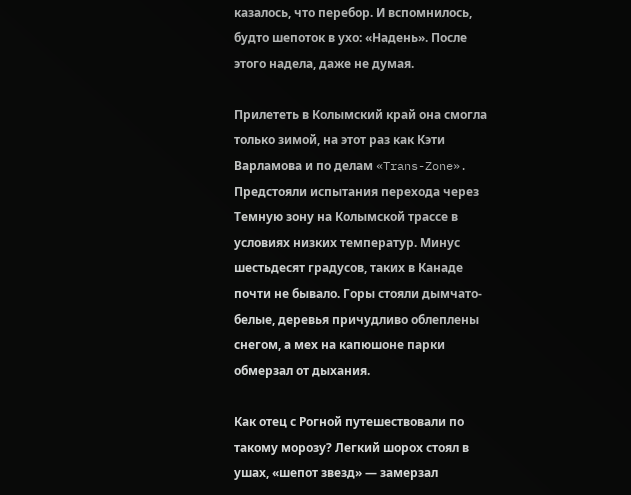казалось, что перебор. И вспомнилось, будто шепоток в ухо: «Надень». После этого надела, даже не думая.

Прилететь в Колымский край она смогла только зимой, на этот раз как Кэти Варламова и по делам «Trans-Zone». Предстояли испытания перехода через Темную зону на Колымской трассе в условиях низких температур. Минус шестьдесят градусов, таких в Канаде почти не бывало. Горы стояли дымчато-белые, деревья причудливо облеплены снегом, а мех на капюшоне парки обмерзал от дыхания.

Как отец с Рогной путешествовали по такому морозу? Легкий шорох стоял в ушах, «шепот звезд» — замерзал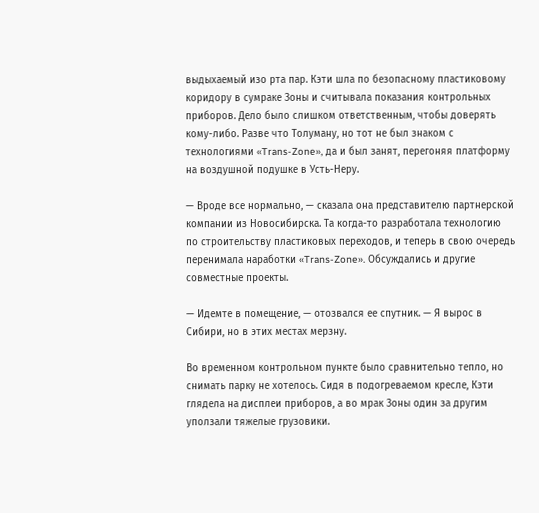выдыхаемый изо рта пар. Кэти шла по безопасному пластиковому коридору в сумраке Зоны и считывала показания контрольных приборов. Дело было слишком ответственным, чтобы доверять кому-либо. Разве что Толуману, но тот не был знаком с технологиями «Trans-Zone», да и был занят, перегоняя платформу на воздушной подушке в Усть-Неру.

— Вроде все нормально, — сказала она представителю партнерской компании из Новосибирска. Та когда-то разработала технологию по строительству пластиковых переходов, и теперь в свою очередь перенимала наработки «Trans-Zone». Обсуждались и другие совместные проекты.

— Идемте в помещение, — отозвался ее спутник. — Я вырос в Сибири, но в этих местах мерзну.

Во временном контрольном пункте было сравнительно тепло, но снимать парку не хотелось. Сидя в подогреваемом кресле, Кэти глядела на дисплеи приборов, а во мрак Зоны один за другим уползали тяжелые грузовики.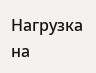Нагрузка на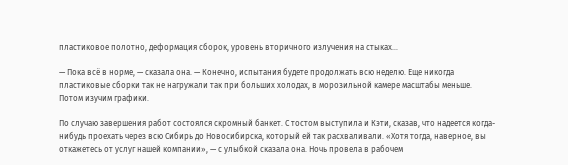пластиковое полотно, деформация сборок, уровень вторичного излучения на стыках…

— Пока всё в норме, — сказала она. — Конечно, испытания будете продолжать всю неделю. Еще никогда пластиковые сборки так не нагружали так при больших холодах, в морозильной камере масштабы меньше. Потом изучим графики.

По случаю завершения работ состоялся скромный банкет. С тостом выступила и Кэти, сказав, что надеется когда-нибудь проехать через всю Сибирь до Новосибирска, который ей так расхваливали. «Хотя тогда, наверное, вы откажетесь от услуг нашей компании», — с улыбкой сказала она. Ночь провела в рабочем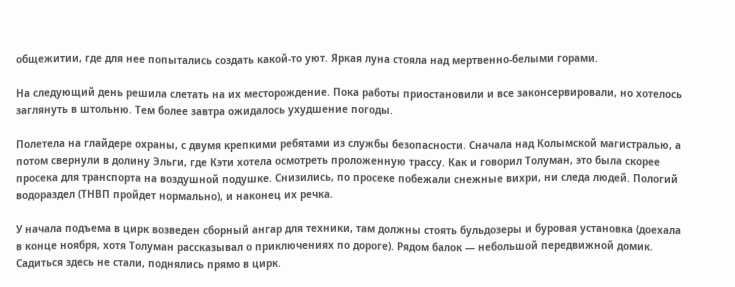общежитии, где для нее попытались создать какой-то уют. Яркая луна стояла над мертвенно-белыми горами.

На следующий день решила слетать на их месторождение. Пока работы приостановили и все законсервировали, но хотелось заглянуть в штольню. Тем более завтра ожидалось ухудшение погоды.

Полетела на глайдере охраны, с двумя крепкими ребятами из службы безопасности. Сначала над Колымской магистралью, а потом свернули в долину Эльги, где Кэти хотела осмотреть проложенную трассу. Как и говорил Толуман, это была скорее просека для транспорта на воздушной подушке. Снизились, по просеке побежали снежные вихри, ни следа людей. Пологий водораздел (ТНВП пройдет нормально), и наконец их речка.

У начала подъема в цирк возведен сборный ангар для техники, там должны стоять бульдозеры и буровая установка (доехала в конце ноября, хотя Толуман рассказывал о приключениях по дороге). Рядом балок — небольшой передвижной домик. Садиться здесь не стали, поднялись прямо в цирк.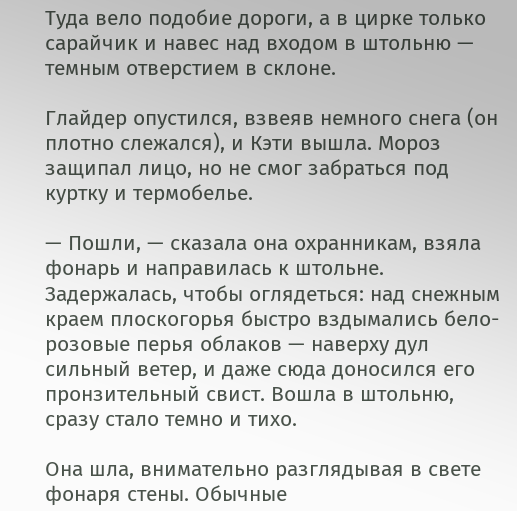Туда вело подобие дороги, а в цирке только сарайчик и навес над входом в штольню — темным отверстием в склоне.

Глайдер опустился, взвеяв немного снега (он плотно слежался), и Кэти вышла. Мороз защипал лицо, но не смог забраться под куртку и термобелье.

— Пошли, — сказала она охранникам, взяла фонарь и направилась к штольне. Задержалась, чтобы оглядеться: над снежным краем плоскогорья быстро вздымались бело-розовые перья облаков — наверху дул сильный ветер, и даже сюда доносился его пронзительный свист. Вошла в штольню, сразу стало темно и тихо.

Она шла, внимательно разглядывая в свете фонаря стены. Обычные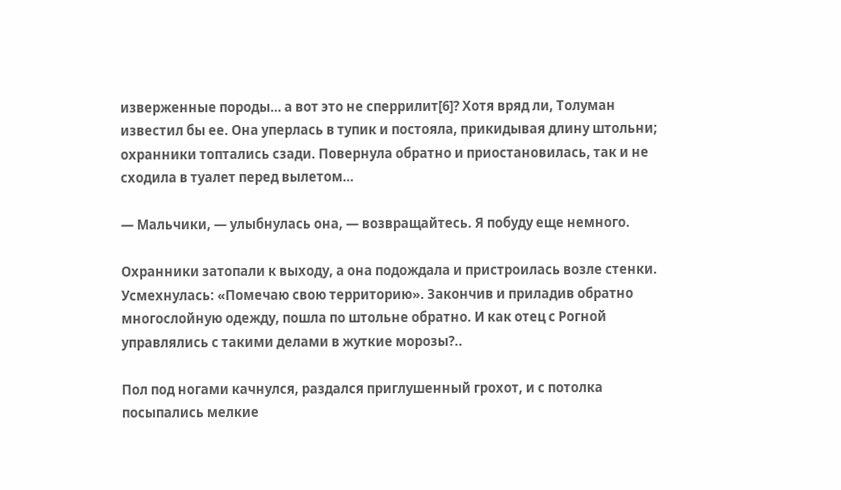изверженные породы… а вот это не сперрилит[6]? Хотя вряд ли, Толуман известил бы ее. Она уперлась в тупик и постояла, прикидывая длину штольни; охранники топтались сзади. Повернула обратно и приостановилась, так и не сходила в туалет перед вылетом…

— Мальчики, — улыбнулась она, — возвращайтесь. Я побуду еще немного.

Охранники затопали к выходу, а она подождала и пристроилась возле стенки. Усмехнулась: «Помечаю свою территорию». Закончив и приладив обратно многослойную одежду, пошла по штольне обратно. И как отец с Рогной управлялись с такими делами в жуткие морозы?..

Пол под ногами качнулся, раздался приглушенный грохот, и с потолка посыпались мелкие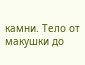камни. Тело от макушки до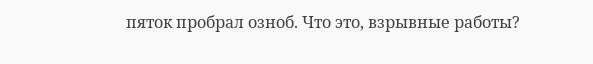пяток пробрал озноб. Что это, взрывные работы?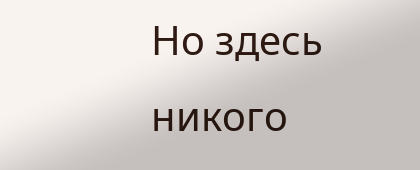Но здесь никого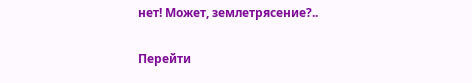нет! Может, землетрясение?..

Перейти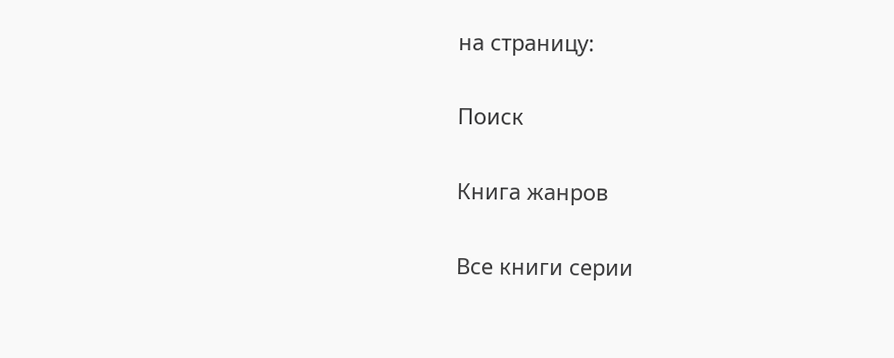на страницу:

Поиск

Книга жанров

Все книги серии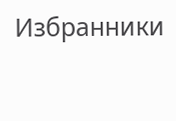Избранники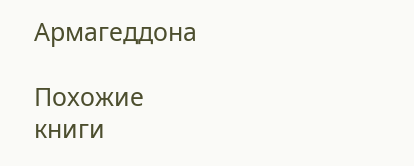Армагеддона

Похожие книги